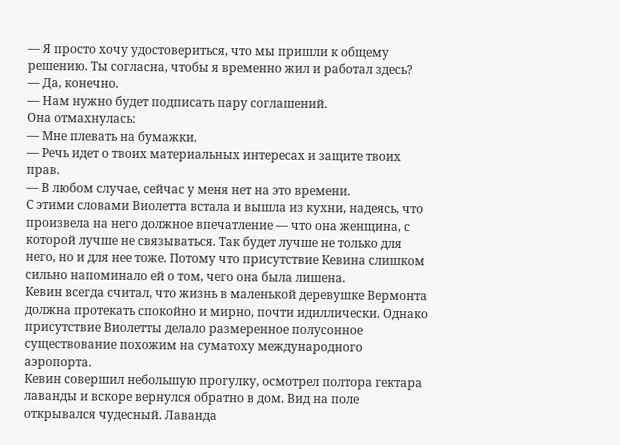— Я просто хочу удостовериться, что мы пришли к общему решению. Ты согласна, чтобы я временно жил и работал здесь?
— Да, конечно.
— Нам нужно будет подписать пару соглашений.
Она отмахнулась:
— Мне плевать на бумажки.
— Речь идет о твоих материальных интересах и защите твоих прав.
— В любом случае, сейчас у меня нет на это времени.
С этими словами Виолетта встала и вышла из кухни, надеясь, что произвела на него должное впечатление — что она женщина, с которой лучше не связываться. Так будет лучше не только для него, но и для нее тоже. Потому что присутствие Кевина слишком сильно напоминало ей о том, чего она была лишена.
Кевин всегда считал, что жизнь в маленькой деревушке Вермонта должна протекать спокойно и мирно, почти идиллически. Однако присутствие Виолетты делало размеренное полусонное существование похожим на суматоху международного аэропорта.
Кевин совершил небольшую прогулку, осмотрел полтора гектара лаванды и вскоре вернулся обратно в дом. Вид на поле открывался чудесный. Лаванда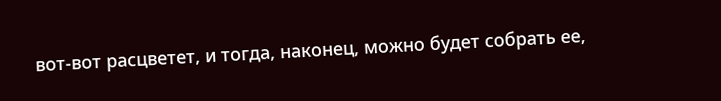вот-вот расцветет, и тогда, наконец, можно будет собрать ее,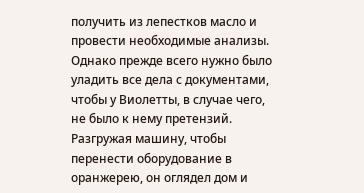получить из лепестков масло и провести необходимые анализы. Однако прежде всего нужно было уладить все дела с документами, чтобы у Виолетты, в случае чего, не было к нему претензий.
Разгружая машину, чтобы перенести оборудование в оранжерею, он оглядел дом и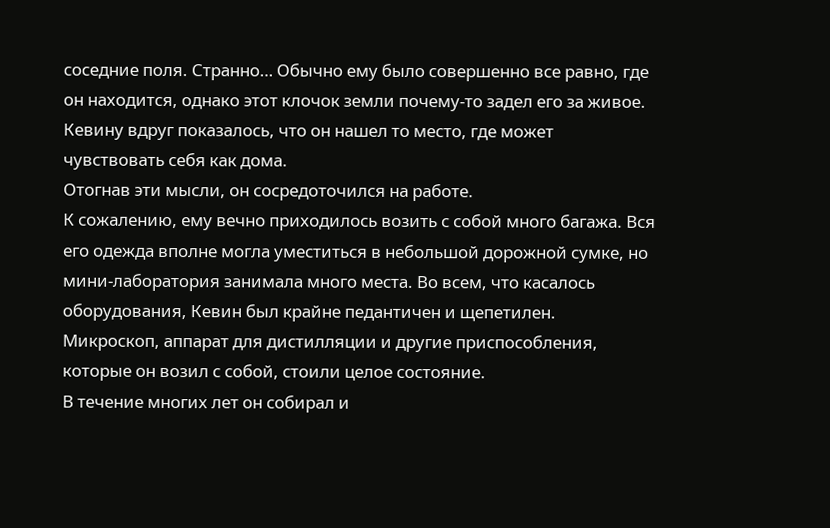соседние поля. Странно… Обычно ему было совершенно все равно, где он находится, однако этот клочок земли почему-то задел его за живое. Кевину вдруг показалось, что он нашел то место, где может чувствовать себя как дома.
Отогнав эти мысли, он сосредоточился на работе.
К сожалению, ему вечно приходилось возить с собой много багажа. Вся его одежда вполне могла уместиться в небольшой дорожной сумке, но мини-лаборатория занимала много места. Во всем, что касалось оборудования, Кевин был крайне педантичен и щепетилен. Микроскоп, аппарат для дистилляции и другие приспособления, которые он возил с собой, стоили целое состояние.
В течение многих лет он собирал и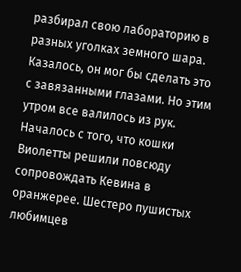разбирал свою лабораторию в разных уголках земного шара. Казалось, он мог бы сделать это с завязанными глазами. Но этим утром все валилось из рук. Началось с того, что кошки Виолетты решили повсюду сопровождать Кевина в оранжерее. Шестеро пушистых любимцев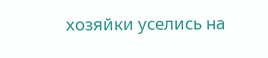хозяйки уселись на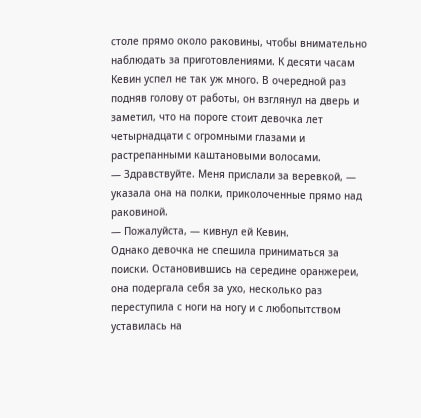столе прямо около раковины, чтобы внимательно наблюдать за приготовлениями. К десяти часам Кевин успел не так уж много. В очередной раз подняв голову от работы, он взглянул на дверь и заметил, что на пороге стоит девочка лет четырнадцати с огромными глазами и растрепанными каштановыми волосами.
— Здравствуйте. Меня прислали за веревкой, — указала она на полки, приколоченные прямо над раковиной.
— Пожалуйста, — кивнул ей Кевин.
Однако девочка не спешила приниматься за поиски. Остановившись на середине оранжереи, она подергала себя за ухо, несколько раз переступила с ноги на ногу и с любопытством уставилась на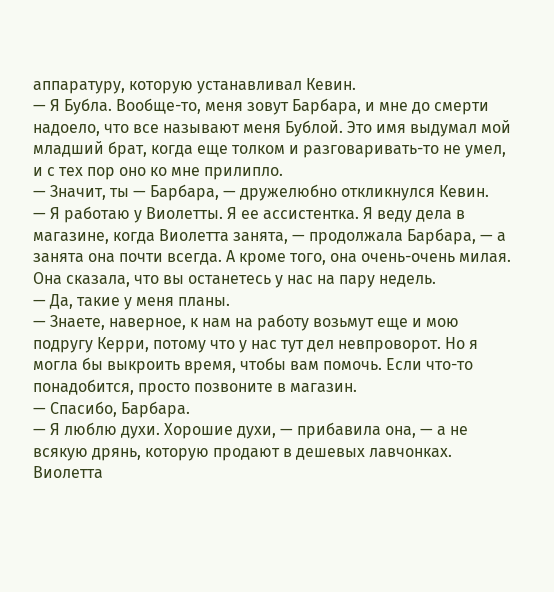аппаратуру, которую устанавливал Кевин.
— Я Бубла. Вообще-то, меня зовут Барбара, и мне до смерти надоело, что все называют меня Бублой. Это имя выдумал мой младший брат, когда еще толком и разговаривать-то не умел, и с тех пор оно ко мне прилипло.
— Значит, ты — Барбара, — дружелюбно откликнулся Кевин.
— Я работаю у Виолетты. Я ее ассистентка. Я веду дела в магазине, когда Виолетта занята, — продолжала Барбара, — а занята она почти всегда. А кроме того, она очень-очень милая. Она сказала, что вы останетесь у нас на пару недель.
— Да, такие у меня планы.
— Знаете, наверное, к нам на работу возьмут еще и мою подругу Керри, потому что у нас тут дел невпроворот. Но я могла бы выкроить время, чтобы вам помочь. Если что-то понадобится, просто позвоните в магазин.
— Спасибо, Барбара.
— Я люблю духи. Хорошие духи, — прибавила она, — а не всякую дрянь, которую продают в дешевых лавчонках. Виолетта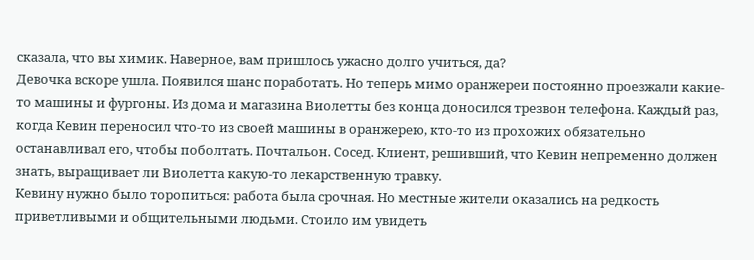сказала, что вы химик. Наверное, вам пришлось ужасно долго учиться, да?
Девочка вскоре ушла. Появился шанс поработать. Но теперь мимо оранжереи постоянно проезжали какие-то машины и фургоны. Из дома и магазина Виолетты без конца доносился трезвон телефона. Каждый раз, когда Кевин переносил что-то из своей машины в оранжерею, кто-то из прохожих обязательно останавливал его, чтобы поболтать. Почтальон. Сосед. Клиент, решивший, что Кевин непременно должен знать, выращивает ли Виолетта какую-то лекарственную травку.
Кевину нужно было торопиться: работа была срочная. Но местные жители оказались на редкость приветливыми и общительными людьми. Стоило им увидеть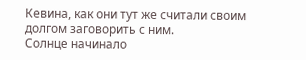Кевина, как они тут же считали своим долгом заговорить с ним.
Солнце начинало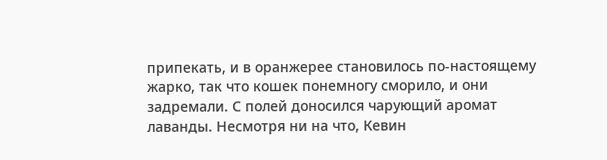припекать, и в оранжерее становилось по-настоящему жарко, так что кошек понемногу сморило, и они задремали. С полей доносился чарующий аромат лаванды. Несмотря ни на что, Кевин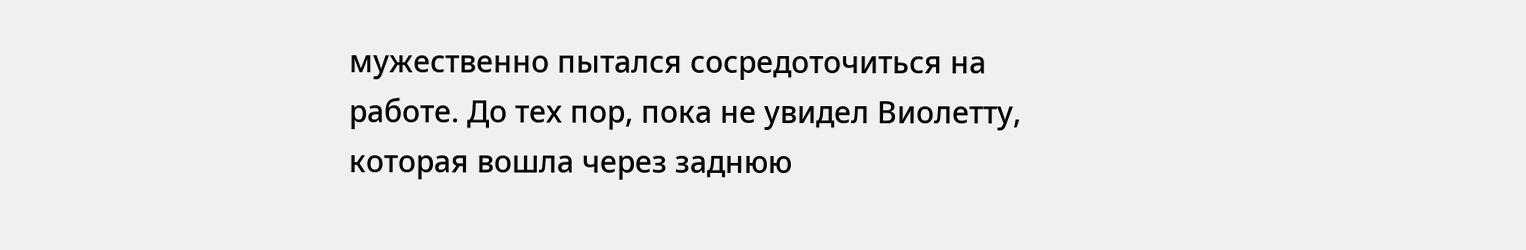мужественно пытался сосредоточиться на работе. До тех пор, пока не увидел Виолетту, которая вошла через заднюю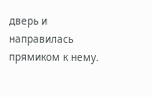дверь и направилась прямиком к нему.